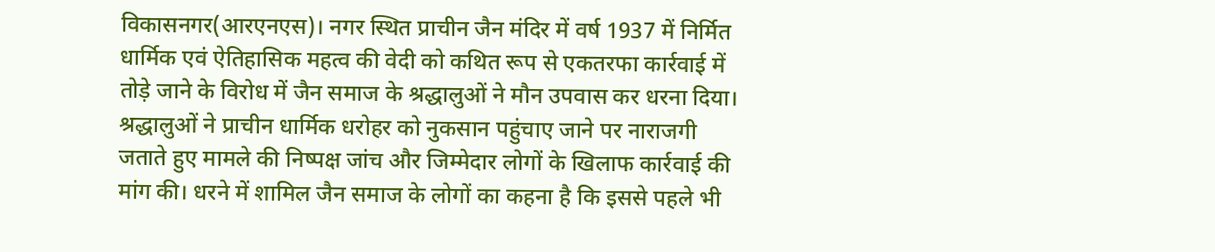विकासनगर(आरएनएस)। नगर स्थित प्राचीन जैन मंदिर में वर्ष 1937 में निर्मित धार्मिक एवं ऐतिहासिक महत्व की वेदी को कथित रूप से एकतरफा कार्रवाई में तोड़े जाने के विरोध में जैन समाज के श्रद्धालुओं ने मौन उपवास कर धरना दिया। श्रद्धालुओं ने प्राचीन धार्मिक धरोहर को नुकसान पहुंचाए जाने पर नाराजगी जताते हुए मामले की निष्पक्ष जांच और जिम्मेदार लोगों के खिलाफ कार्रवाई की मांग की। धरने में शामिल जैन समाज के लोगों का कहना है कि इससे पहले भी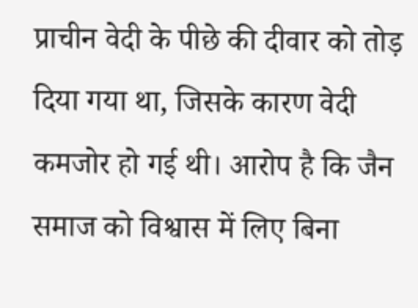प्राचीन वेदी के पीछे की दीवार को तोड़ दिया गया था, जिसके कारण वेदी कमजोर हो गई थी। आरोप है कि जैन समाज को विश्वास में लिए बिना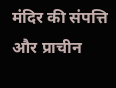मंदिर की संपत्ति और प्राचीन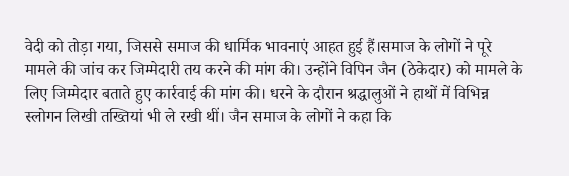वेदी को तोड़ा गया, जिससे समाज की धार्मिक भावनाएं आहत हुई हैं।समाज के लोगों ने पूरे मामले की जांच कर जिम्मेदारी तय करने की मांग की। उन्होंने विपिन जैन (ठेकेदार) को मामले के लिए जिम्मेदार बताते हुए कार्रवाई की मांग की। धरने के दौरान श्रद्धालुओं ने हाथों में विभिन्न स्लोगन लिखी तख्तियां भी ले रखी थीं। जैन समाज के लोगों ने कहा कि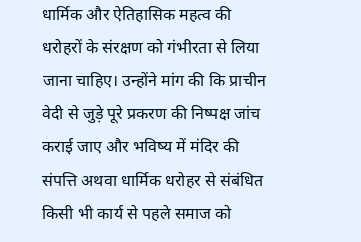धार्मिक और ऐतिहासिक महत्व की धरोहरों के संरक्षण को गंभीरता से लिया जाना चाहिए। उन्होंने मांग की कि प्राचीन वेदी से जुड़े पूरे प्रकरण की निष्पक्ष जांच कराई जाए और भविष्य में मंदिर की संपत्ति अथवा धार्मिक धरोहर से संबंधित किसी भी कार्य से पहले समाज को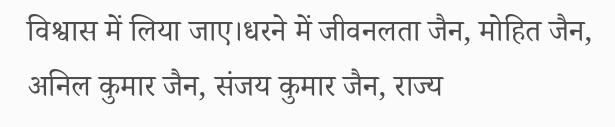विश्वास में लिया जाए।धरने में जीवनलता जैन, मोहित जैन, अनिल कुमार जैन, संजय कुमार जैन, राज्य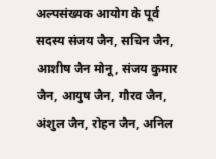अल्पसंख्यक आयोग के पूर्व सदस्य संजय जैन, सचिन जैन, आशीष जैन मोनू, संजय कुमार जैन, आयुष जैन, गौरव जैन, अंशुल जैन, रोहन जैन, अनिल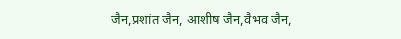जैन,प्रशांत जैन, आशीष जैन,वैभव जैन,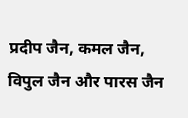प्रदीप जैन, कमल जैन, विपुल जैन और पारस जैन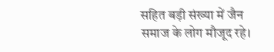सहित बड़ी संख्या में जैन समाज के लोग मौजूद रहे।